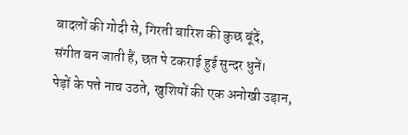बादलों की गोदी से, गिरती बारिश की कुछ बूंदें,
संगीत बन जाती हैं, छत पे टकराई हुई सुन्दर धुनें।
पेड़ों के पत्ते नाच उठते, खुशियों की एक अनोखी उड़ान,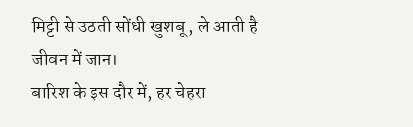मिट्टी से उठती सोंधी खुशबू, ले आती है जीवन में जान।
बारिश के इस दौर में, हर चेहरा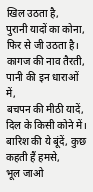खिल उठता है,
पुरानी यादों का कोना, फिर से जी उठता है।
कागज की नाव तैरती, पानी की इन धाराओं में,
बचपन की मीठी यादें, दिल के किसी कोने में।
बारिश की ये बूंदें, कुछ कहती हैं हमसे,
भूल जाओ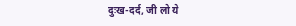दुःख-दर्द, जी लो ये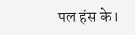पल हंस के।